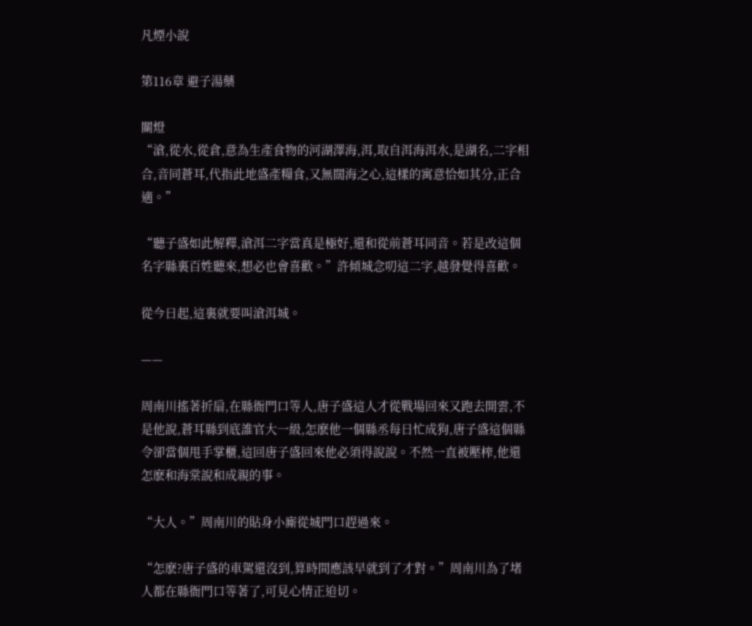凡煙小說

第116章 避子湯藥

關燈
“滄,從水,從倉,意為生產食物的河湖澤海,洱,取自洱海洱水,是湖名,二字相合,音同蒼耳,代指此地盛產糧食,又無闊海之心,這樣的寓意恰如其分,正合適。”

“聽子盛如此解釋,滄洱二字當真是極好,還和從前蒼耳同音。若是改這個名字縣裏百姓聽來,想必也會喜歡。”許傾城念叨這二字,越發覺得喜歡。

從今日起,這裏就要叫滄洱城。

——

周南川搖著折扇,在縣衙門口等人,唐子盛這人才從戰場回來又跑去開雲,不是他說,蒼耳縣到底誰官大一級,怎麽他一個縣丞每日忙成狗,唐子盛這個縣令卻當個甩手掌櫃,這回唐子盛回來他必須得說說。不然一直被壓榨,他還怎麽和海棠說和成親的事。

“大人。”周南川的貼身小廝從城門口趕過來。

“怎麽?唐子盛的車駕還沒到,算時間應該早就到了才對。”周南川為了堵人都在縣衙門口等著了,可見心情正迫切。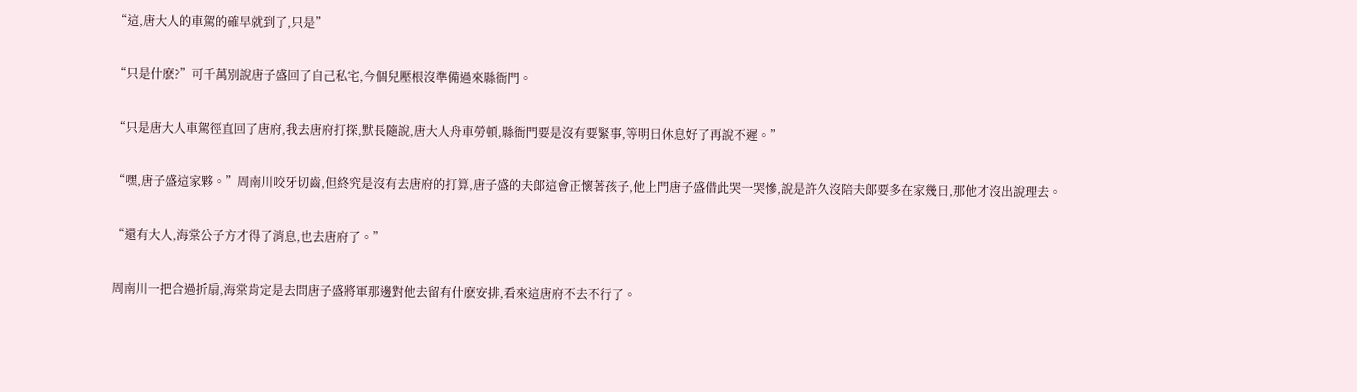“這,唐大人的車駕的確早就到了,只是”

“只是什麽?”可千萬別說唐子盛回了自己私宅,今個兒壓根沒準備過來縣衙門。

“只是唐大人車駕徑直回了唐府,我去唐府打探,默長隨說,唐大人舟車勞頓,縣衙門要是沒有要緊事,等明日休息好了再說不遲。”

“嘿,唐子盛這家夥。”周南川咬牙切齒,但終究是沒有去唐府的打算,唐子盛的夫郞這會正懷著孩子,他上門唐子盛借此哭一哭慘,說是許久沒陪夫郞要多在家幾日,那他才沒出說理去。

“還有大人,海棠公子方才得了消息,也去唐府了。”

周南川一把合過折扇,海棠肯定是去問唐子盛將軍那邊對他去留有什麽安排,看來這唐府不去不行了。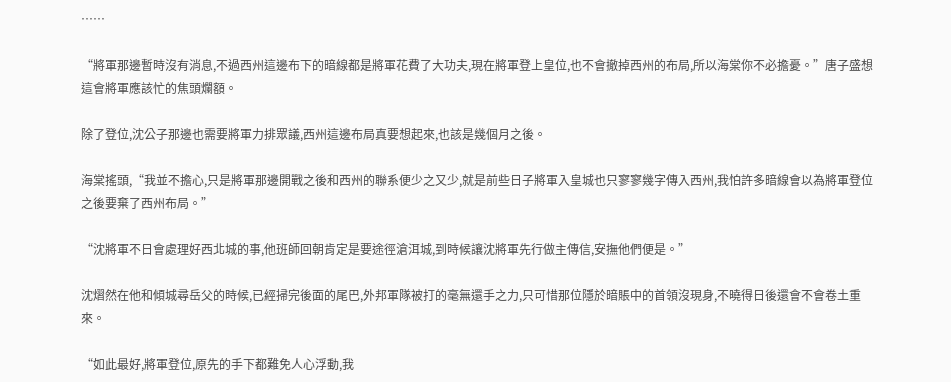……

“將軍那邊暫時沒有消息,不過西州這邊布下的暗線都是將軍花費了大功夫,現在將軍登上皇位,也不會撤掉西州的布局,所以海棠你不必擔憂。”唐子盛想這會將軍應該忙的焦頭爛額。

除了登位,沈公子那邊也需要將軍力排眾議,西州這邊布局真要想起來,也該是幾個月之後。

海棠搖頭,“我並不擔心,只是將軍那邊開戰之後和西州的聯系便少之又少,就是前些日子將軍入皇城也只寥寥幾字傳入西州,我怕許多暗線會以為將軍登位之後要棄了西州布局。”

“沈將軍不日會處理好西北城的事,他班師回朝肯定是要途徑滄洱城,到時候讓沈將軍先行做主傳信,安撫他們便是。”

沈熠然在他和傾城尋岳父的時候,已經掃完後面的尾巴,外邦軍隊被打的毫無還手之力,只可惜那位隱於暗賬中的首領沒現身,不曉得日後還會不會卷土重來。

“如此最好,將軍登位,原先的手下都難免人心浮動,我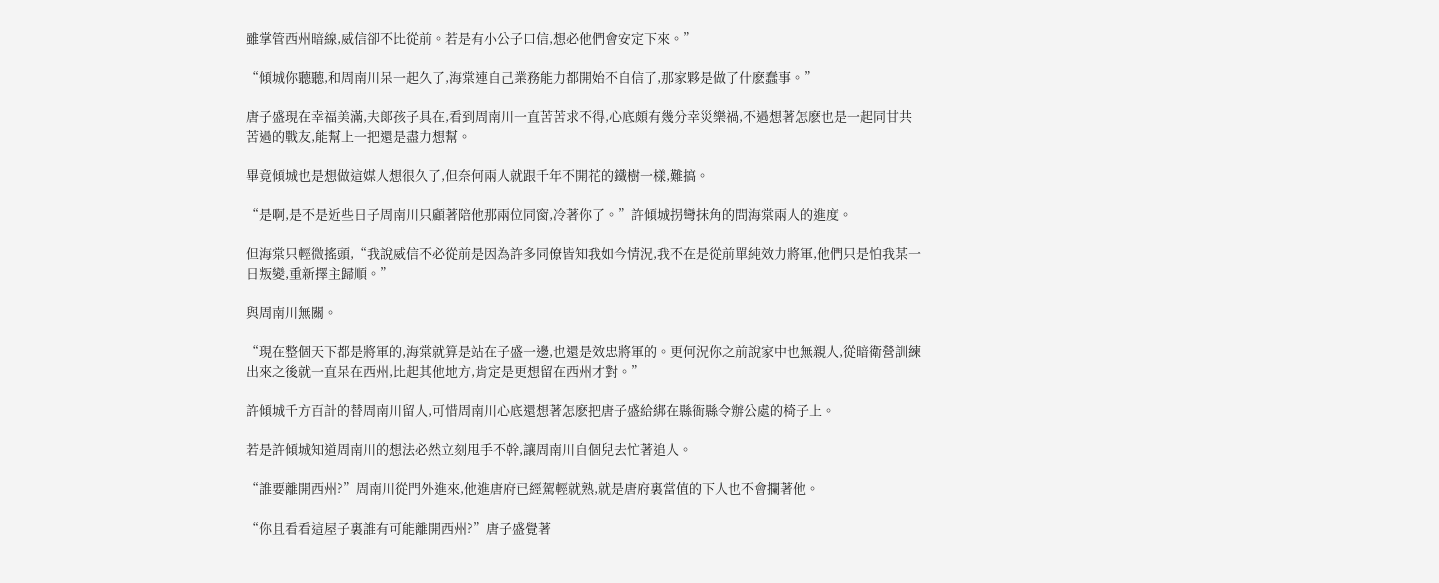雖掌管西州暗線,威信卻不比從前。若是有小公子口信,想必他們會安定下來。”

“傾城你聽聽,和周南川呆一起久了,海棠連自己業務能力都開始不自信了,那家夥是做了什麽蠢事。”

唐子盛現在幸福美滿,夫郞孩子具在,看到周南川一直苦苦求不得,心底頗有幾分幸災樂禍,不過想著怎麽也是一起同甘共苦過的戰友,能幫上一把還是盡力想幫。

畢竟傾城也是想做這媒人想很久了,但奈何兩人就跟千年不開花的鐵樹一樣,難搞。

“是啊,是不是近些日子周南川只顧著陪他那兩位同窗,冷著你了。”許傾城拐彎抹角的問海棠兩人的進度。

但海棠只輕微搖頭,“我說威信不必從前是因為許多同僚皆知我如今情況,我不在是從前單純效力將軍,他們只是怕我某一日叛變,重新擇主歸順。”

與周南川無關。

“現在整個天下都是將軍的,海棠就算是站在子盛一邊,也還是效忠將軍的。更何況你之前說家中也無親人,從暗衛營訓練出來之後就一直呆在西州,比起其他地方,肯定是更想留在西州才對。”

許傾城千方百計的替周南川留人,可惜周南川心底還想著怎麽把唐子盛給綁在縣衙縣令辦公處的椅子上。

若是許傾城知道周南川的想法必然立刻甩手不幹,讓周南川自個兒去忙著追人。

“誰要離開西州?”周南川從門外進來,他進唐府已經駕輕就熟,就是唐府裏當值的下人也不會攔著他。

“你且看看這屋子裏誰有可能離開西州?”唐子盛覺著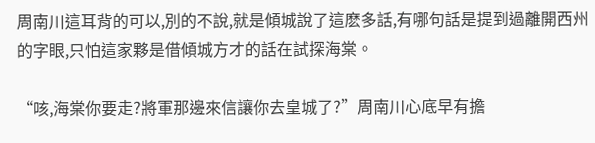周南川這耳背的可以,別的不說,就是傾城說了這麽多話,有哪句話是提到過離開西州的字眼,只怕這家夥是借傾城方才的話在試探海棠。

“咳,海棠你要走?將軍那邊來信讓你去皇城了?”周南川心底早有擔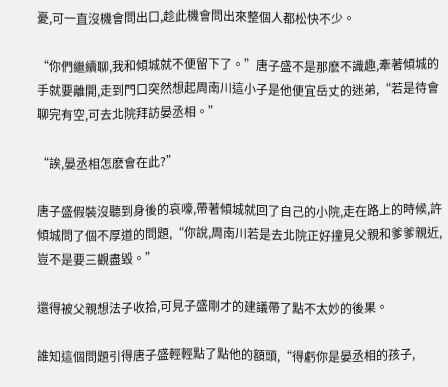憂,可一直沒機會問出口,趁此機會問出來整個人都松快不少。

“你們繼續聊,我和傾城就不便留下了。”唐子盛不是那麽不識趣,牽著傾城的手就要離開,走到門口突然想起周南川這小子是他便宜岳丈的迷弟,“若是待會聊完有空,可去北院拜訪晏丞相。”

“誒,晏丞相怎麽會在此?”

唐子盛假裝沒聽到身後的哀嚎,帶著傾城就回了自己的小院,走在路上的時候,許傾城問了個不厚道的問題,“你說,周南川若是去北院正好撞見父親和爹爹親近,豈不是要三觀盡毀。”

還得被父親想法子收拾,可見子盛剛才的建議帶了點不太妙的後果。

誰知這個問題引得唐子盛輕輕點了點他的額頭,“得虧你是晏丞相的孩子,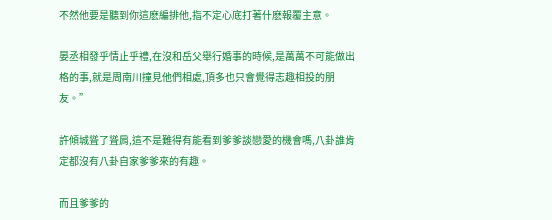不然他要是聽到你這麽編排他,指不定心底打著什麽報覆主意。

晏丞相發乎情止乎禮,在沒和岳父舉行婚事的時候,是萬萬不可能做出格的事,就是周南川撞見他們相處,頂多也只會覺得志趣相投的朋友。”

許傾城聳了聳肩,這不是難得有能看到爹爹談戀愛的機會嗎,八卦誰肯定都沒有八卦自家爹爹來的有趣。

而且爹爹的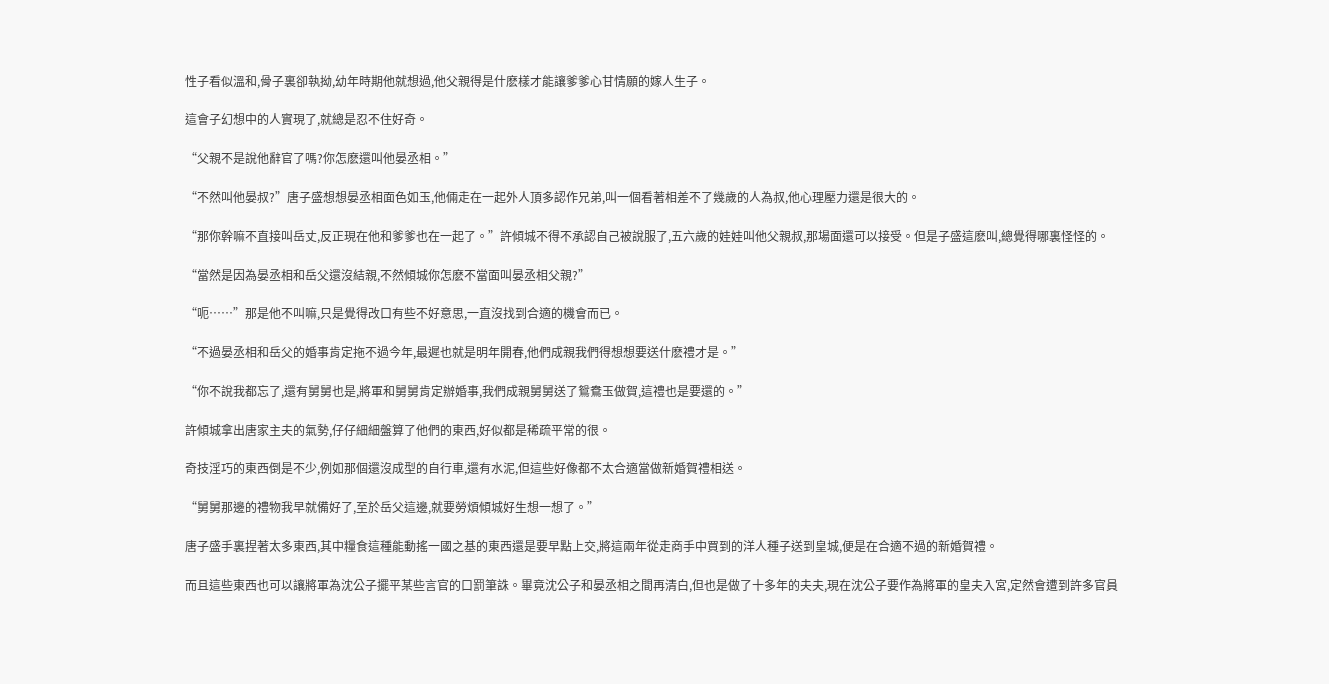性子看似溫和,骨子裏卻執拗,幼年時期他就想過,他父親得是什麽樣才能讓爹爹心甘情願的嫁人生子。

這會子幻想中的人實現了,就總是忍不住好奇。

“父親不是說他辭官了嗎?你怎麽還叫他晏丞相。”

“不然叫他晏叔?”唐子盛想想晏丞相面色如玉,他倆走在一起外人頂多認作兄弟,叫一個看著相差不了幾歲的人為叔,他心理壓力還是很大的。

“那你幹嘛不直接叫岳丈,反正現在他和爹爹也在一起了。”許傾城不得不承認自己被說服了,五六歲的娃娃叫他父親叔,那場面還可以接受。但是子盛這麽叫,總覺得哪裏怪怪的。

“當然是因為晏丞相和岳父還沒結親,不然傾城你怎麽不當面叫晏丞相父親?”

“呃……”那是他不叫嘛,只是覺得改口有些不好意思,一直沒找到合適的機會而已。

“不過晏丞相和岳父的婚事肯定拖不過今年,最遲也就是明年開春,他們成親我們得想想要送什麽禮才是。”

“你不說我都忘了,還有舅舅也是,將軍和舅舅肯定辦婚事,我們成親舅舅送了鴛鴦玉做賀,這禮也是要還的。”

許傾城拿出唐家主夫的氣勢,仔仔細細盤算了他們的東西,好似都是稀疏平常的很。

奇技淫巧的東西倒是不少,例如那個還沒成型的自行車,還有水泥,但這些好像都不太合適當做新婚賀禮相送。

“舅舅那邊的禮物我早就備好了,至於岳父這邊,就要勞煩傾城好生想一想了。”

唐子盛手裏捏著太多東西,其中糧食這種能動搖一國之基的東西還是要早點上交,將這兩年從走商手中買到的洋人種子送到皇城,便是在合適不過的新婚賀禮。

而且這些東西也可以讓將軍為沈公子擺平某些言官的口罰筆誅。畢竟沈公子和晏丞相之間再清白,但也是做了十多年的夫夫,現在沈公子要作為將軍的皇夫入宮,定然會遭到許多官員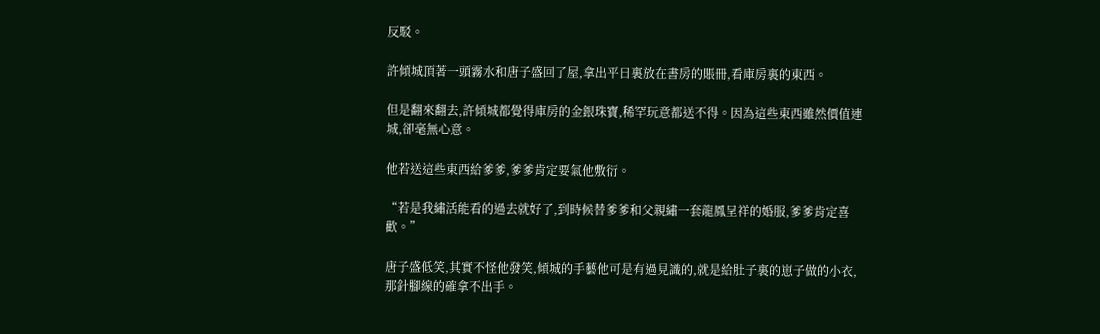反駁。

許傾城頂著一頭霧水和唐子盛回了屋,拿出平日裏放在書房的賬冊,看庫房裏的東西。

但是翻來翻去,許傾城都覺得庫房的金銀珠寶,稀罕玩意都送不得。因為這些東西雖然價值連城,卻毫無心意。

他若送這些東西給爹爹,爹爹肯定要氣他敷衍。

“若是我繡活能看的過去就好了,到時候替爹爹和父親繡一套龍鳳呈祥的婚服,爹爹肯定喜歡。”

唐子盛低笑,其實不怪他發笑,傾城的手藝他可是有過見識的,就是給肚子裏的崽子做的小衣,那針腳線的確拿不出手。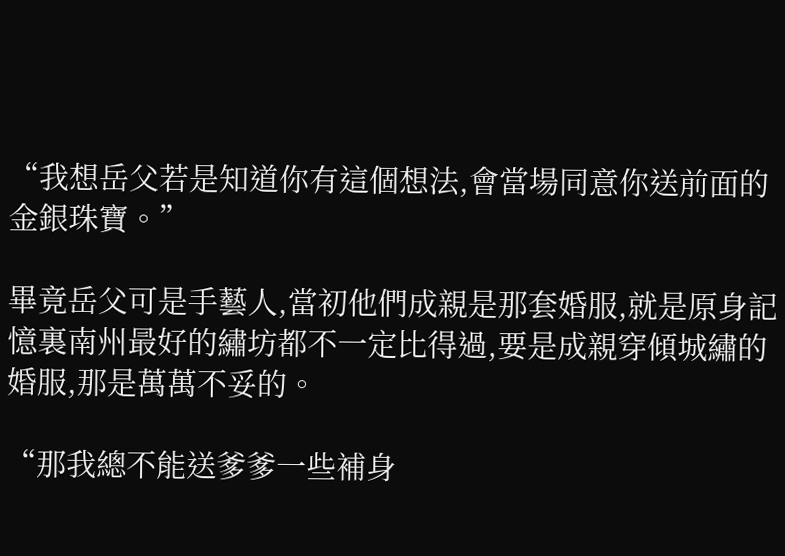“我想岳父若是知道你有這個想法,會當場同意你送前面的金銀珠寶。”

畢竟岳父可是手藝人,當初他們成親是那套婚服,就是原身記憶裏南州最好的繡坊都不一定比得過,要是成親穿傾城繡的婚服,那是萬萬不妥的。

“那我總不能送爹爹一些補身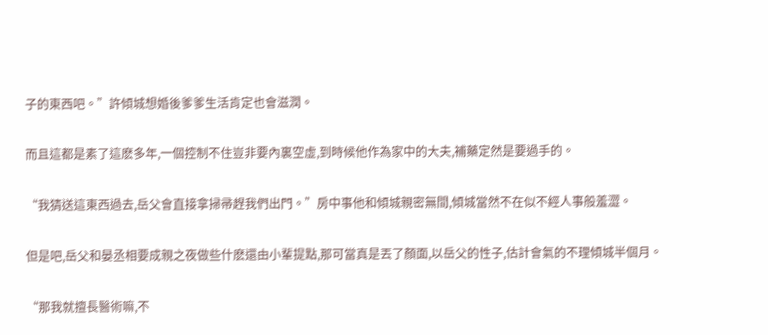子的東西吧。”許傾城想婚後爹爹生活肯定也會滋潤。

而且這都是素了這麽多年,一個控制不住豈非要內裏空虛,到時候他作為家中的大夫,補藥定然是要過手的。

“我猜送這東西過去,岳父會直接拿掃帚趕我們出門。”房中事他和傾城親密無間,傾城當然不在似不經人事般羞澀。

但是吧,岳父和晏丞相要成親之夜做些什麽還由小輩提點,那可當真是丟了顏面,以岳父的性子,估計會氣的不理傾城半個月。

“那我就擅長醫術嘛,不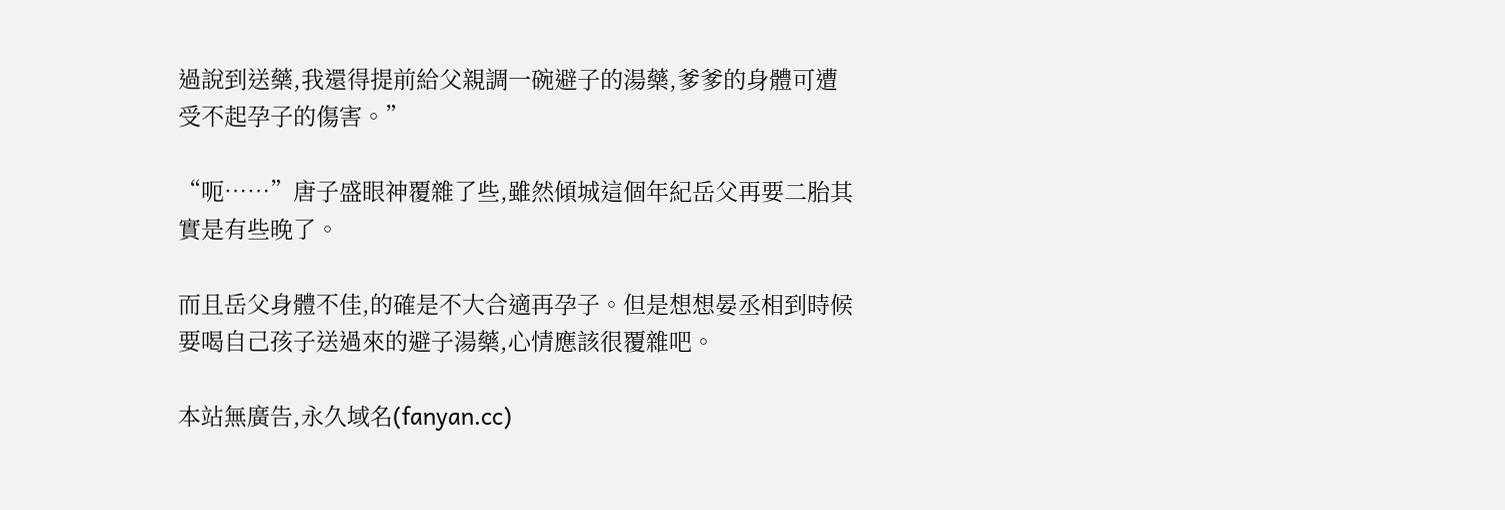過說到送藥,我還得提前給父親調一碗避子的湯藥,爹爹的身體可遭受不起孕子的傷害。”

“呃……”唐子盛眼神覆雜了些,雖然傾城這個年紀岳父再要二胎其實是有些晚了。

而且岳父身體不佳,的確是不大合適再孕子。但是想想晏丞相到時候要喝自己孩子送過來的避子湯藥,心情應該很覆雜吧。

本站無廣告,永久域名(fanyan.cc)